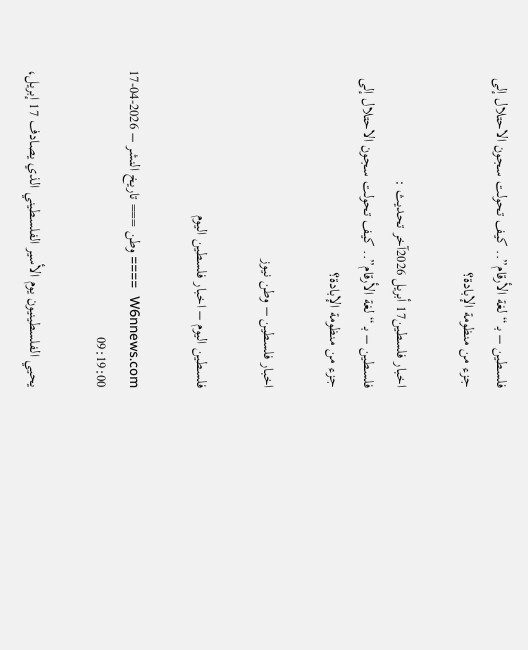فلسطين – بـ “لغة الأرقام”.. كيف تحولت سجون الاحتلال إلى جزء من منظومة الإبادة؟

اخبار فلسطين17 أبريل 2026آخر تحديث :
فلسطين – بـ “لغة الأرقام”.. كيف تحولت سجون الاحتلال إلى جزء من منظومة الإبادة؟

اخبار فلسطين – وطن نيوز

فلسطين اليوم – اخبار فلسطين اليوم

W6nnews.com  ==== وطن === تاريخ النشر – 2026-04-17 09:19:00

يحيي الفلسطينيون يوم الأسير الفلسطيني الذي يصادف 17 إبريل،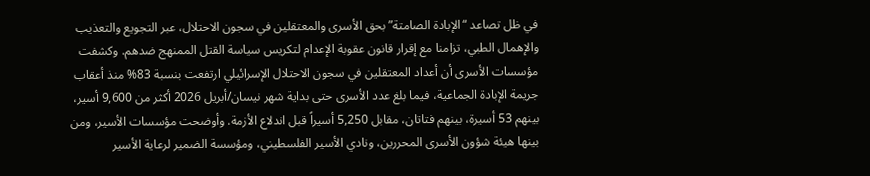في ظل تصاعد “الإبادة الصامتة” بحق الأسرى والمعتقلين في سجون الاحتلال، عبر التجويع والتعذيب والإهمال الطبي، تزامنا مع إقرار قانون عقوبة الإعدام لتكريس سياسة القتل الممنهج ضدهم. وكشفت مؤسسات الأسرى أن أعداد المعتقلين في سجون الاحتلال الإسرائيلي ارتفعت بنسبة 83% منذ أعقاب جريمة الإبادة الجماعية، فيما بلغ عدد الأسرى حتى بداية شهر نيسان/أبريل 2026 أكثر من 9,600 أسير، بينهم 53 أسيرة، بينهم فتاتان، مقابل 5,250 أسيراً قبل اندلاع الأزمة. وأوضحت مؤسسات الأسير، ومن بينها هيئة شؤون الأسرى المحررين، ونادي الأسير الفلسطيني، ومؤسسة الضمير لرعاية الأسير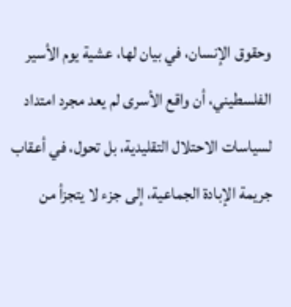وحقوق الإنسان، في بيان لها، عشية يوم الأسير الفلسطيني، أن واقع الأسرى لم يعد مجرد امتداد لسياسات الاحتلال التقليدية، بل تحول، في أعقاب جريمة الإبادة الجماعية، إلى جزء لا يتجزأ من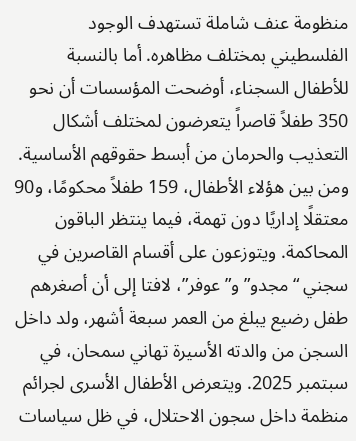منظومة عنف شاملة تستهدف الوجود الفلسطيني بمختلف مظاهره. أما بالنسبة للأطفال السجناء، أوضحت المؤسسات أن نحو 350 طفلاً قاصراً يتعرضون لمختلف أشكال التعذيب والحرمان من أبسط حقوقهم الأساسية. ومن بين هؤلاء الأطفال، 159 طفلاً محكومًا، و90 معتقلًا إداريًا دون تهمة، فيما ينتظر الباقون المحاكمة. ويتوزعون على أقسام القاصرين في سجني “مجدو” و”عوفر”، لافتا إلى أن أصغرهم طفل رضيع يبلغ من العمر سبعة أشهر، ولد داخل السجن من والدته الأسيرة تهاني سمحان، في سبتمبر 2025. ويتعرض الأطفال الأسرى لجرائم منظمة داخل سجون الاحتلال، في ظل سياسات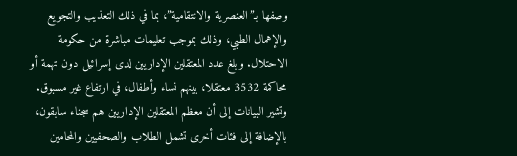وصفها بـ”العنصرية والانتقامية”، بما في ذلك التعذيب والتجويع والإهمال الطبي، وذلك بموجب تعليمات مباشرة من حكومة الاحتلال. وبلغ عدد المعتقلين الإداريين لدى إسرائيل دون تهمة أو محاكمة 3532 معتقلا، بينهم نساء وأطفال، في ارتفاع غير مسبوق. وتشير البيانات إلى أن معظم المعتقلين الإداريين هم سجناء سابقون، بالإضافة إلى فئات أخرى تشمل الطلاب والصحفيين والمحامين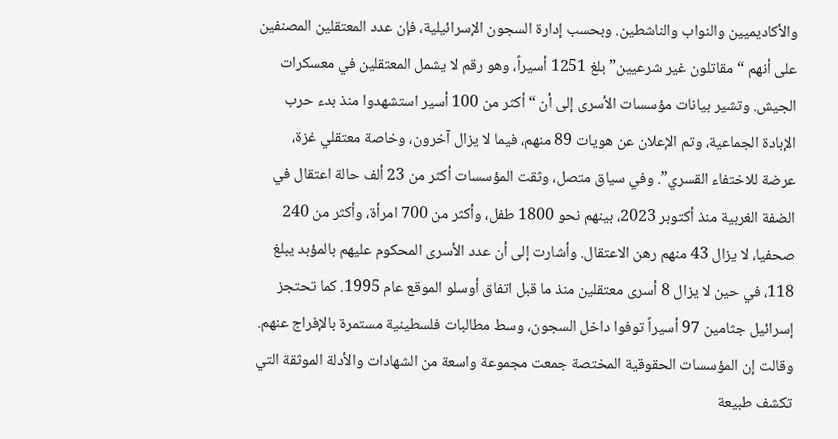والأكاديميين والنواب والناشطين. وبحسب إدارة السجون الإسرائيلية، فإن عدد المعتقلين المصنفين على أنهم “مقاتلون غير شرعيين” بلغ 1251 أسيراً، وهو رقم لا يشمل المعتقلين في معسكرات الجيش. وتشير بيانات مؤسسات الأسرى إلى أن “أكثر من 100 أسير استشهدوا منذ بدء حرب الإبادة الجماعية، وتم الإعلان عن هويات 89 منهم، فيما لا يزال آخرون، وخاصة معتقلي غزة، عرضة للاختفاء القسري”. وفي سياق متصل، وثقت المؤسسات أكثر من 23 ألف حالة اعتقال في الضفة الغربية منذ أكتوبر 2023، بينهم نحو 1800 طفل، وأكثر من 700 امرأة، وأكثر من 240 صحفيا، لا يزال 43 منهم رهن الاعتقال. وأشارت إلى أن عدد الأسرى المحكوم عليهم بالمؤبد يبلغ 118، في حين لا يزال 8 أسرى معتقلين منذ ما قبل اتفاق أوسلو الموقع عام 1995. كما تحتجز إسرائيل جثامين 97 أسيراً توفوا داخل السجون، وسط مطالبات فلسطينية مستمرة بالإفراج عنهم. وقالت إن المؤسسات الحقوقية المختصة جمعت مجموعة واسعة من الشهادات والأدلة الموثقة التي تكشف طبيعة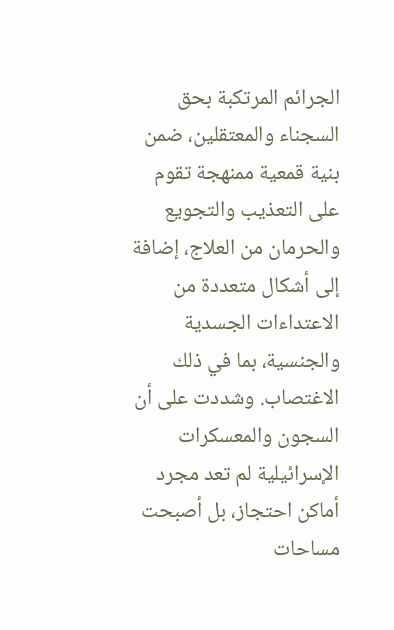الجرائم المرتكبة بحق السجناء والمعتقلين، ضمن بنية قمعية ممنهجة تقوم على التعذيب والتجويع والحرمان من العلاج، إضافة إلى أشكال متعددة من الاعتداءات الجسدية والجنسية، بما في ذلك الاغتصاب. وشددت على أن السجون والمعسكرات الإسرائيلية لم تعد مجرد أماكن احتجاز، بل أصبحت مساحات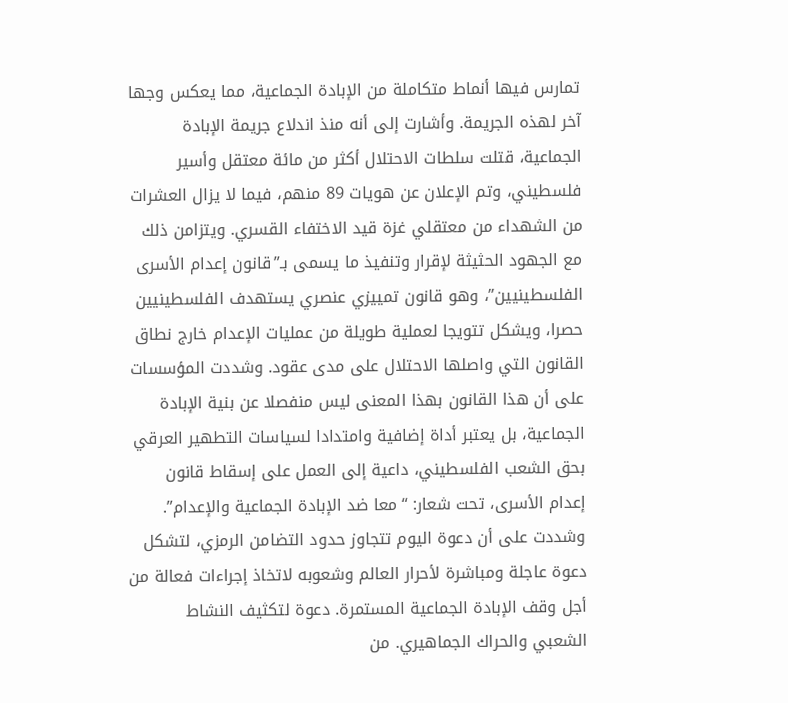تمارس فيها أنماط متكاملة من الإبادة الجماعية، مما يعكس وجها آخر لهذه الجريمة. وأشارت إلى أنه منذ اندلاع جريمة الإبادة الجماعية، قتلت سلطات الاحتلال أكثر من مائة معتقل وأسير فلسطيني، وتم الإعلان عن هويات 89 منهم، فيما لا يزال العشرات من الشهداء من معتقلي غزة قيد الاختفاء القسري. ويتزامن ذلك مع الجهود الحثيثة لإقرار وتنفيذ ما يسمى بـ”قانون إعدام الأسرى الفلسطينيين”، وهو قانون تمييزي عنصري يستهدف الفلسطينيين حصرا، ويشكل تتويجا لعملية طويلة من عمليات الإعدام خارج نطاق القانون التي واصلها الاحتلال على مدى عقود. وشددت المؤسسات على أن هذا القانون بهذا المعنى ليس منفصلا عن بنية الإبادة الجماعية، بل يعتبر أداة إضافية وامتدادا لسياسات التطهير العرقي بحق الشعب الفلسطيني، داعية إلى العمل على إسقاط قانون إعدام الأسرى، تحت شعار: “معا ضد الإبادة الجماعية والإعدام”. وشددت على أن دعوة اليوم تتجاوز حدود التضامن الرمزي، لتشكل دعوة عاجلة ومباشرة لأحرار العالم وشعوبه لاتخاذ إجراءات فعالة من أجل وقف الإبادة الجماعية المستمرة. دعوة لتكثيف النشاط الشعبي والحراك الجماهيري. من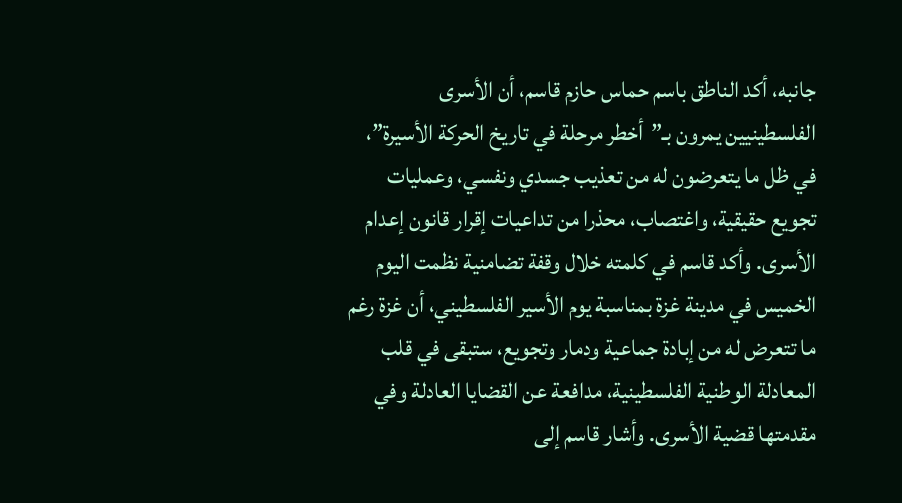جانبه، أكد الناطق باسم حماس حازم قاسم، أن الأسرى الفلسطينيين يمرون بـ”أخطر مرحلة في تاريخ الحركة الأسيرة”، في ظل ما يتعرضون له من تعذيب جسدي ونفسي، وعمليات تجويع حقيقية، واغتصاب، محذرا من تداعيات إقرار قانون إعدام الأسرى. وأكد قاسم في كلمته خلال وقفة تضامنية نظمت اليوم الخميس في مدينة غزة بمناسبة يوم الأسير الفلسطيني، أن غزة رغم ما تتعرض له من إبادة جماعية ودمار وتجويع، ستبقى في قلب المعادلة الوطنية الفلسطينية، مدافعة عن القضايا العادلة وفي مقدمتها قضية الأسرى. وأشار قاسم إلى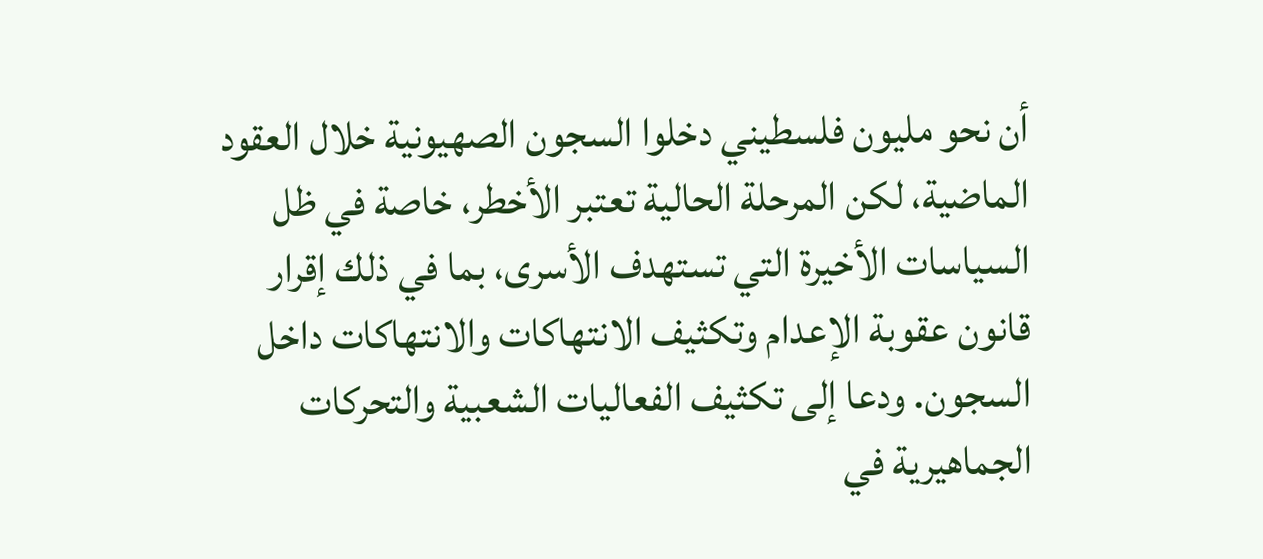أن نحو مليون فلسطيني دخلوا السجون الصهيونية خلال العقود الماضية، لكن المرحلة الحالية تعتبر الأخطر، خاصة في ظل السياسات الأخيرة التي تستهدف الأسرى، بما في ذلك إقرار قانون عقوبة الإعدام وتكثيف الانتهاكات والانتهاكات داخل السجون. ودعا إلى تكثيف الفعاليات الشعبية والتحركات الجماهيرية في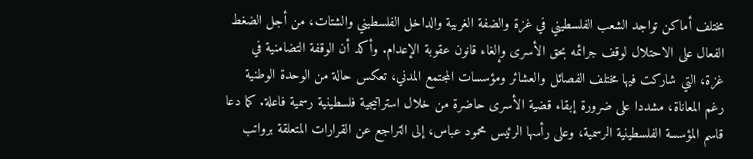مختلف أماكن تواجد الشعب الفلسطيني في غزة والضفة الغربية والداخل الفلسطيني والشتات، من أجل الضغط الفعال على الاحتلال لوقف جرائمه بحق الأسرى وإلغاء قانون عقوبة الإعدام. وأكد أن الوقفة التضامنية في غزة، التي شاركت فيها مختلف الفصائل والعشائر ومؤسسات المجتمع المدني، تعكس حالة من الوحدة الوطنية رغم المعاناة، مشددا على ضرورة إبقاء قضية الأسرى حاضرة من خلال استراتيجية فلسطينية رسمية فاعلة. كما دعا قاسم المؤسسة الفلسطينية الرسمية، وعلى رأسها الرئيس محمود عباس، إلى التراجع عن القرارات المتعلقة برواتب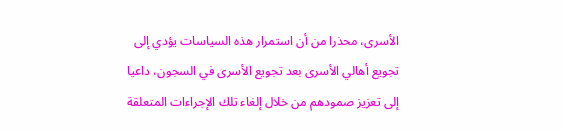الأسرى، محذرا من أن استمرار هذه السياسات يؤدي إلى تجويع أهالي الأسرى بعد تجويع الأسرى في السجون، داعيا إلى تعزيز صمودهم من خلال إلغاء تلك الإجراءات المتعلقة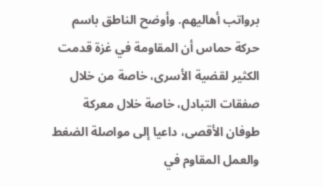برواتب أهاليهم. وأوضح الناطق باسم حركة حماس أن المقاومة في غزة قدمت الكثير لقضية الأسرى، خاصة من خلال صفقات التبادل، خاصة خلال معركة طوفان الأقصى، داعيا إلى مواصلة الضغط والعمل المقاوم في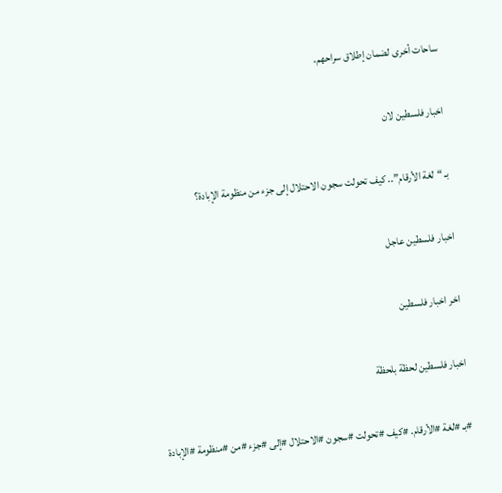ساحات أخرى لضمان إطلاق سراحهم.

اخبار فلسطين لان

بـ “لغة الأرقام”.. كيف تحولت سجون الاحتلال إلى جزء من منظومة الإبادة؟

اخبار فلسطين عاجل

اخر اخبار فلسطين

اخبار فلسطين لحظة بلحظة

#بـ #لغة #الأرقام. #كيف #تحولت #سجون #الاحتلال #إلى #جزء #من #منظومة #الإبادة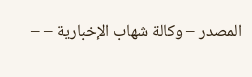المصدر – وكالة شهاب الإخبارية – –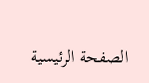الصفحة الرئيسية